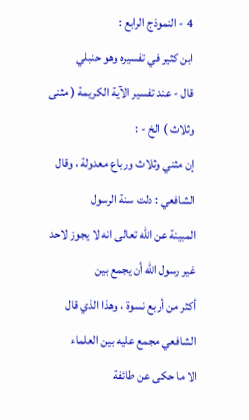4 - النموذج الرابع :
ابن كثير في تفسيره وهو حنبلي
قال - عند تفسير الآية الكريمة ( مثنى وثلاث ) الخ - :
إن مثني وثلاث ورباع معدولة ، وقال الشافعي : دلت سنة الرسول
المبينة عن الله تعالى انه لا يجوز لاحد غير رسول الله أن يجمع بين
أكثر من أربع نسوة ، وهذا الذي قال الشافعي مجمع عليه بين العلماء
الا ما حكى عن طائفة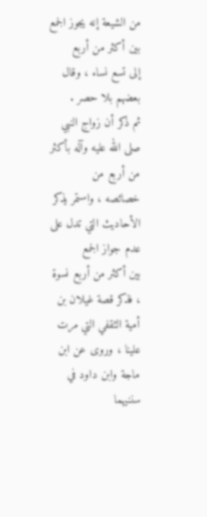من الشيعة إنه يجوز الجمع بين أكثر من أربع
إلى تسع نساء ، وقال بعضهم بلا حصر .
ثم ذكر أن زواج النبي صلى الله عليه وآله بأكثر من أربع من
خصائصه ، واستمر يذكر الأحاديث التي تدل على عدم جواز الجمع
بين أكثر من أربع نسوة ، فذكر قصة غيلان بن أمية الثقفي التي مرت
علينا ، وروى عن ابن ماجة وابن داود في سننيهما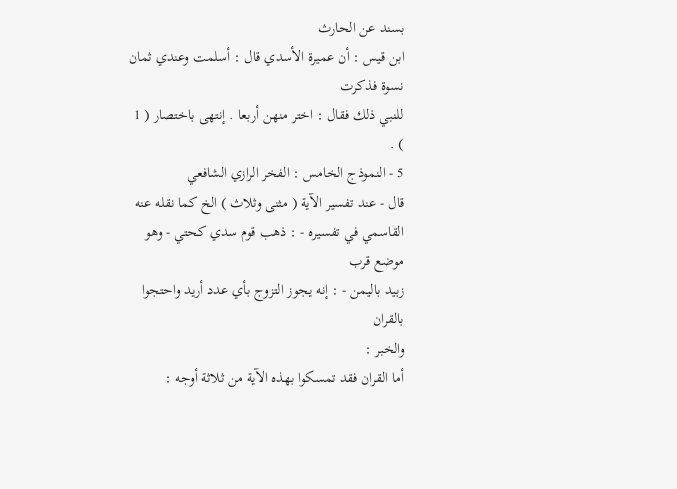بسند عن الحارث
ابن قيس : أن عميرة الأسدي قال : أسلمت وعندي ثمان نسوة فذكرت
للنبي ذلك فقال : اختر منهن أربعا . إنتهى باختصار ( 1 ) .
5 - النموذج الخامس : الفخر الرازي الشافعي
قال - عند تفسير الآية ( مثنى وثلاث ) الخ كما نقله عنه
القاسمي في تفسيره - : ذهب قوم سدي كحتي - وهو موضع قرب
زبيد باليمن - : إنه يجوز التزوج بأي عدد أريد واحتجوا بالقران
والخبر :
أما القران فقد تمسكوا بهذه الآية من ثلاثة أوجه :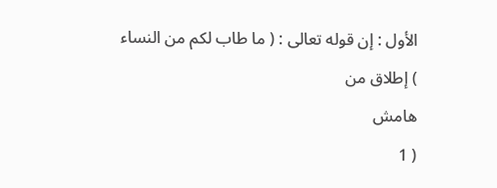الأول : إن قوله تعالى : ( ما طاب لكم من النساء ) إطلاق من
هامش
( 1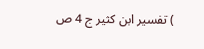) تفسير ابن كثير ج 4 ص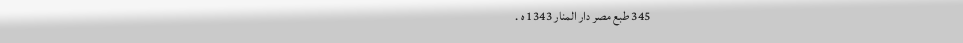345 طبع مصر دار المنار 1343 ه .